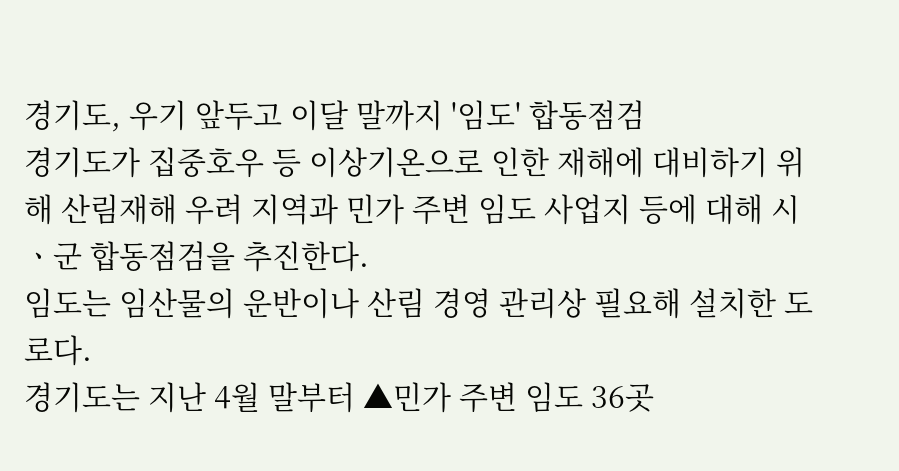경기도, 우기 앞두고 이달 말까지 '임도' 합동점검
경기도가 집중호우 등 이상기온으로 인한 재해에 대비하기 위해 산림재해 우려 지역과 민가 주변 임도 사업지 등에 대해 시ㆍ군 합동점검을 추진한다.
임도는 임산물의 운반이나 산림 경영 관리상 필요해 설치한 도로다.
경기도는 지난 4월 말부터 ▲민가 주변 임도 36곳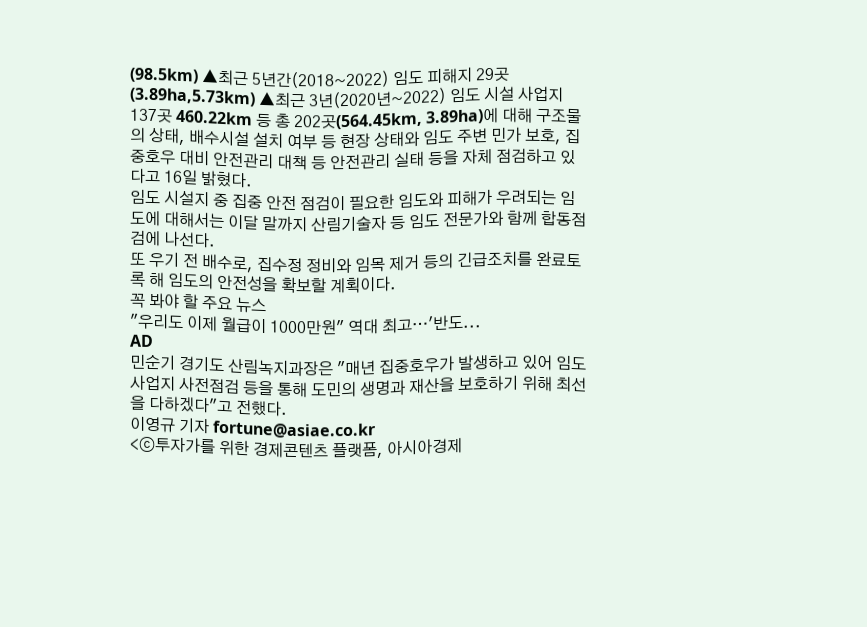(98.5km) ▲최근 5년간(2018~2022) 임도 피해지 29곳(3.89ha,5.73km) ▲최근 3년(2020년~2022) 임도 시설 사업지 137곳 460.22km 등 총 202곳(564.45km, 3.89ha)에 대해 구조물의 상태, 배수시설 설치 여부 등 현장 상태와 임도 주변 민가 보호, 집중호우 대비 안전관리 대책 등 안전관리 실태 등을 자체 점검하고 있다고 16일 밝혔다.
임도 시설지 중 집중 안전 점검이 필요한 임도와 피해가 우려되는 임도에 대해서는 이달 말까지 산림기술자 등 임도 전문가와 함께 합동점검에 나선다.
또 우기 전 배수로, 집수정 정비와 임목 제거 등의 긴급조치를 완료토록 해 임도의 안전성을 확보할 계획이다.
꼭 봐야 할 주요 뉴스
"우리도 이제 월급이 1000만원" 역대 최고…'반도...
AD
민순기 경기도 산림녹지과장은 "매년 집중호우가 발생하고 있어 임도 사업지 사전점검 등을 통해 도민의 생명과 재산을 보호하기 위해 최선을 다하겠다"고 전했다.
이영규 기자 fortune@asiae.co.kr
<ⓒ투자가를 위한 경제콘텐츠 플랫폼, 아시아경제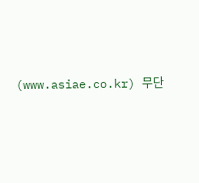(www.asiae.co.kr) 무단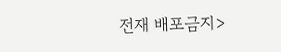전재 배포금지>